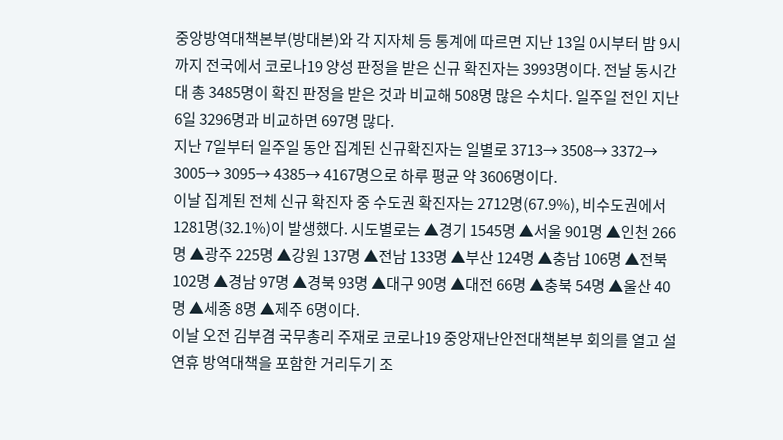중앙방역대책본부(방대본)와 각 지자체 등 통계에 따르면 지난 13일 0시부터 밤 9시까지 전국에서 코로나19 양성 판정을 받은 신규 확진자는 3993명이다. 전날 동시간대 총 3485명이 확진 판정을 받은 것과 비교해 508명 많은 수치다. 일주일 전인 지난 6일 3296명과 비교하면 697명 많다.
지난 7일부터 일주일 동안 집계된 신규확진자는 일별로 3713→ 3508→ 3372→ 3005→ 3095→ 4385→ 4167명으로 하루 평균 약 3606명이다.
이날 집계된 전체 신규 확진자 중 수도권 확진자는 2712명(67.9%), 비수도권에서 1281명(32.1%)이 발생했다. 시도별로는 ▲경기 1545명 ▲서울 901명 ▲인천 266명 ▲광주 225명 ▲강원 137명 ▲전남 133명 ▲부산 124명 ▲충남 106명 ▲전북 102명 ▲경남 97명 ▲경북 93명 ▲대구 90명 ▲대전 66명 ▲충북 54명 ▲울산 40명 ▲세종 8명 ▲제주 6명이다.
이날 오전 김부겸 국무총리 주재로 코로나19 중앙재난안전대책본부 회의를 열고 설 연휴 방역대책을 포함한 거리두기 조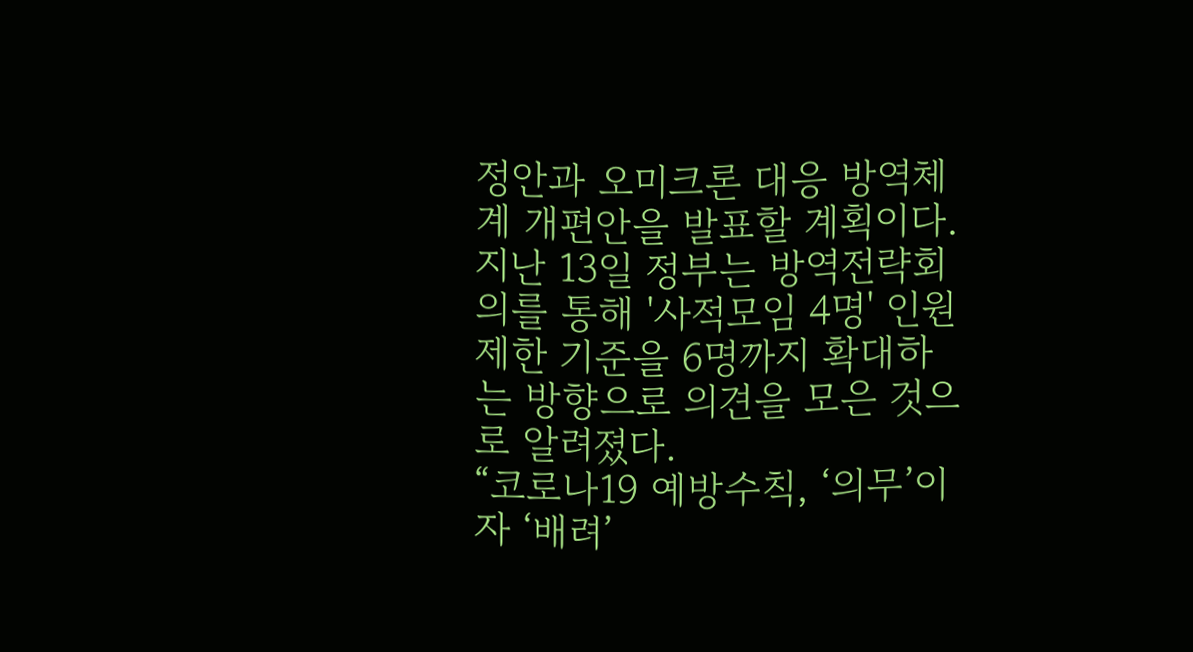정안과 오미크론 대응 방역체계 개편안을 발표할 계획이다. 지난 13일 정부는 방역전략회의를 통해 '사적모임 4명' 인원 제한 기준을 6명까지 확대하는 방향으로 의견을 모은 것으로 알려졌다.
“코로나19 예방수칙, ‘의무’이자 ‘배려’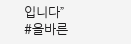입니다”
#올바른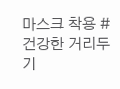마스크 착용 #건강한 거리두기